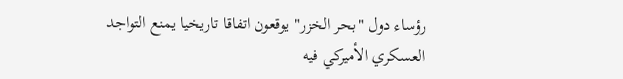رؤساء دول "بحر الخزر" يوقعون اتفاقا تاريخيا يمنع التواجد العسكري الأميركي فيه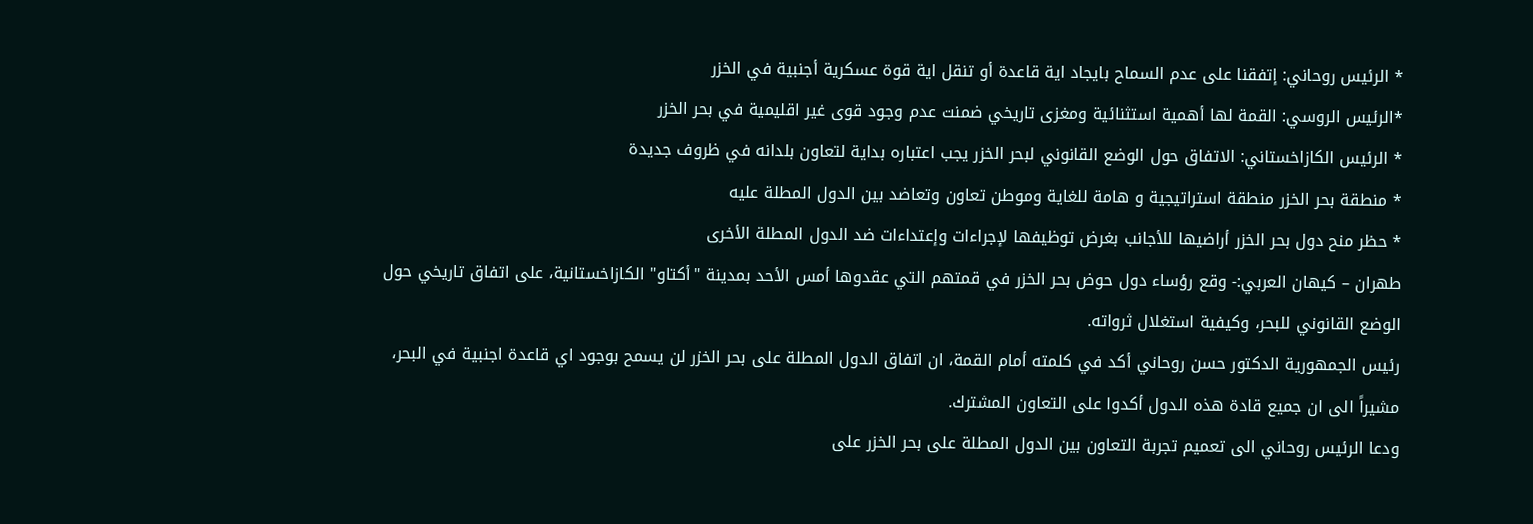* الرئيس روحاني: إتفقنا على عدم السماح بايجاد اية قاعدة أو تنقل اية قوة عسكرية أجنبية في الخزر
*الرئيس الروسي: القمة لها أهمية استثنائية ومغزى تاريخي ضمنت عدم وجود قوى غير اقليمية في بحر الخزر
* الرئيس الكازاخستاني: الاتفاق حول الوضع القانوني لبحر الخزر يجب اعتباره بداية لتعاون بلدانه في ظروف جديدة
* منطقة بحر الخزر منطقة استراتيجية و هامة للغاية وموطن تعاون وتعاضد بين الدول المطلة عليه
* حظر منح دول بحر الخزر أراضيها للأجانب بغرض توظيفها لإجراءات وإعتداءات ضد الدول المطلة الأخرى
طهران – كيهان العربي:- وقع رؤساء دول حوض بحر الخزر في قمتهم التي عقدوها أمس الأحد بمدينة "أكتاو" الكازاخستانية، على اتفاق تاريخي حول الوضع القانوني للبحر، وكيفية استغلال ثرواته.
رئيس الجمهورية الدكتور حسن روحاني أكد في كلمته أمام القمة، ان اتفاق الدول المطلة على بحر الخزر لن يسمح بوجود اي قاعدة اجنبية في البحر، مشيراً الى ان جميع قادة هذه الدول أكدوا على التعاون المشترك.
ودعا الرئيس روحاني الى تعميم تجربة التعاون بين الدول المطلة على بحر الخزر على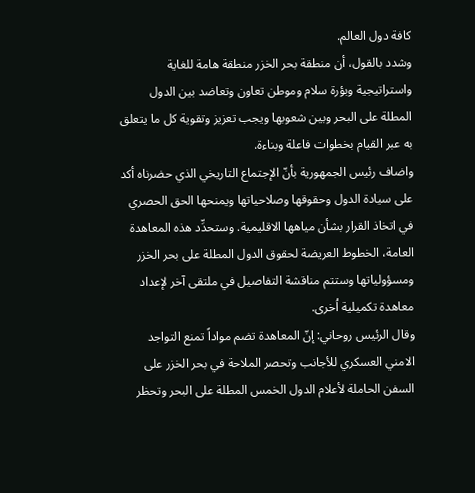كافة دول العالم.
وشدد بالقول، أن منطقة بحر الخزر منطقة هامة للغاية واستراتيجية وبؤرة سلام وموطن تعاون وتعاضد بين الدول المطلة على البحر وبين شعوبها ويجب تعزيز وتقوية كل ما يتعلق به عبر القيام بخطوات فاعلة وبناءة.
واضاف رئيس الجمهورية بأنّ الإجتماع التاريخي الذي حضرناه أكد على سيادة الدول وحقوقها وصلاحياتها ويمنحها الحق الحصري في اتخاذ القرار بشأن مياهها الاقليمية. وستحدِّد هذه المعاهدة العامة، الخطوط العريضة لحقوق الدول المطلة على بحر الخزر ومسؤولياتها وستتم مناقشة التفاصيل في ملتقى آخر لإعداد معاهدة تكميلية اُخرى.
وقال الرئيس روحاني: إنّ المعاهدة تضم مواداً تمنع التواجد الامني العسكري للأجانب وتحصر الملاحة في بحر الخزر على السفن الحاملة لأعلام الدول الخمس المطلة على البحر وتحظر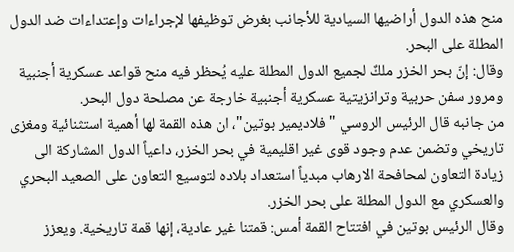منح هذه الدول أراضيها السيادية للأجانب بغرض توظيفها لإجراءات وإعتداءات ضد الدول المطلة على البحر.
وقال: إنّ بحر الخزر ملكٌ لجميع الدول المطلة عليه يُحظر فيه منح قواعد عسكرية أجنبية ومرور سفن حربية وترانزيتية عسكرية أجنبية خارجة عن مصلحة دول البحر.
من جانبه قال الرئيس الروسي "فلاديمير بوتين"، ان هذه القمة لها أهمية استثنائية ومغزى تاريخي وتضمن عدم وجود قوى غير اقليمية في بحر الخزر، داعياً الدول المشاركة الى زيادة التعاون لمحافحة الارهاب مبدياً استعداد بلاده لتوسيع التعاون على الصعيد البحري والعسكري مع الدول المطلة على بحر الخزر.
وقال الرئيس بوتين في افتتاح القمة أمس: قمتنا غير عادية، إنها قمة تاريخية. ويعزز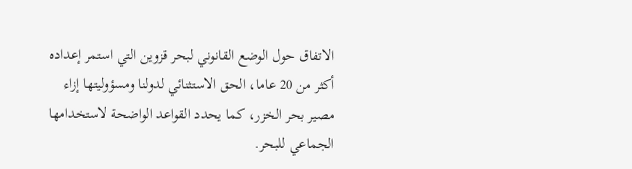الاتفاق حول الوضع القانوني لبحر قزوين التي استمر إعداده أكثر من 20 عاما، الحق الاستثنائي لدولنا ومسؤوليتها إزاء مصير بحر الخزر، كما يحدد القواعد الواضحة لاستخدامها الجماعي للبحر.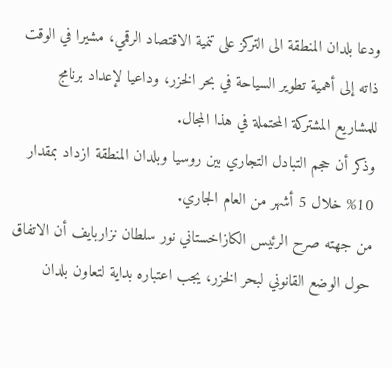ودعا بلدان المنطقة الى التركز على تنمية الاقتصاد الرقمي، مشيرا في الوقت ذاته إلى أهمية تطوير السياحة في بحر الخزر، وداعيا لإعداد برنامج للمشاريع المشتركة المحتملة في هذا المجال.
وذكر أن حجم التبادل التجاري بين روسيا وبلدان المنطقة ازداد بمقدار 10% خلال 5 أشهر من العام الجاري.
من جهته صرح الرئيس الكازاخستاني نور سلطان نزاربايف أن الاتفاق حول الوضع القانوني لبحر الخزر، يجب اعتباره بداية لتعاون بلدان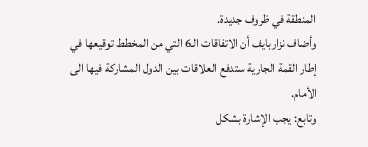المنطقة في ظروف جديدة.
وأضاف نزاربايف أن الاتفاقات الـ6 التي من المخطط توقيعها في إطار القمة الجارية ستدفع العلاقات بين الدول المشاركة فيها الى الأمام.
وتابع: يجب الإشارة بشكل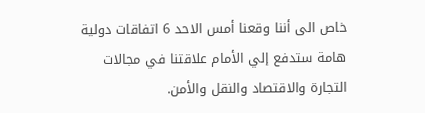خاص الى أننا وقعنا أمس الاحد 6 اتفاقات دولية هامة ستدفع إلي الأمام علاقتنا في مجالات التجارة والاقتصاد والنقل والأمن.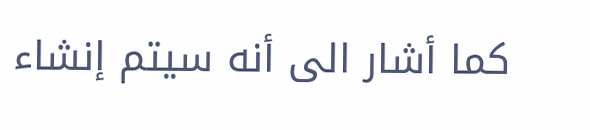كما أشار الى أنه سيتم إنشاء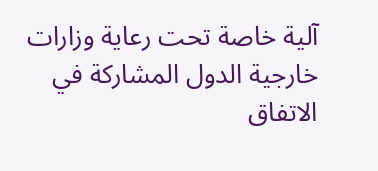آلية خاصة تحت رعاية وزارات خارجية الدول المشاركة في الاتفاق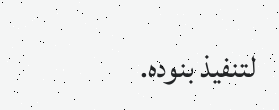لتنفيذ بنوده.